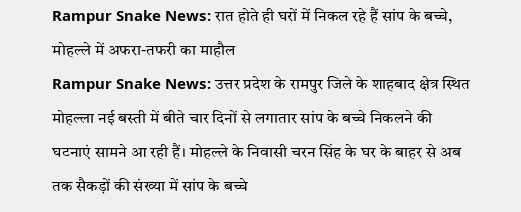Rampur Snake News: रात होते ही घरों में निकल रहे हैं सांप के बच्चे, मोहल्ले में अफरा-तफरी का माहौल
Rampur Snake News: उत्तर प्रदेश के रामपुर जिले के शाहबाद क्षेत्र स्थित मोहल्ला नई बस्ती में बीते चार दिनों से लगातार सांप के बच्चे निकलने की घटनाएं सामने आ रही हैं। मोहल्ले के निवासी चरन सिंह के घर के बाहर से अब तक सैकड़ों की संख्या में सांप के बच्चे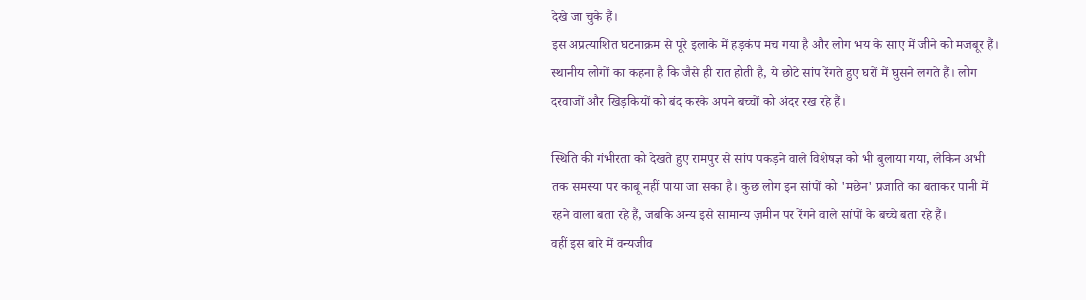देखे जा चुके हैं।
इस अप्रत्याशित घटनाक्रम से पूरे इलाके में हड़कंप मच गया है और लोग भय के साए में जीने को मजबूर हैं। स्थानीय लोगों का कहना है कि जैसे ही रात होती है, ये छोटे सांप रेंगते हुए घरों में घुसने लगते हैं। लोग दरवाजों और खिड़कियों को बंद करके अपने बच्चों को अंदर रख रहे हैं।

स्थिति की गंभीरता को देखते हुए रामपुर से सांप पकड़ने वाले विशेषज्ञ को भी बुलाया गया, लेकिन अभी तक समस्या पर काबू नहीं पाया जा सका है। कुछ लोग इन सांपों को 'मछेन' प्रजाति का बताकर पानी में रहने वाला बता रहे हैं, जबकि अन्य इसे सामान्य ज़मीन पर रेंगने वाले सांपों के बच्चे बता रहे हैं।
वहीं इस बारे में वन्यजीव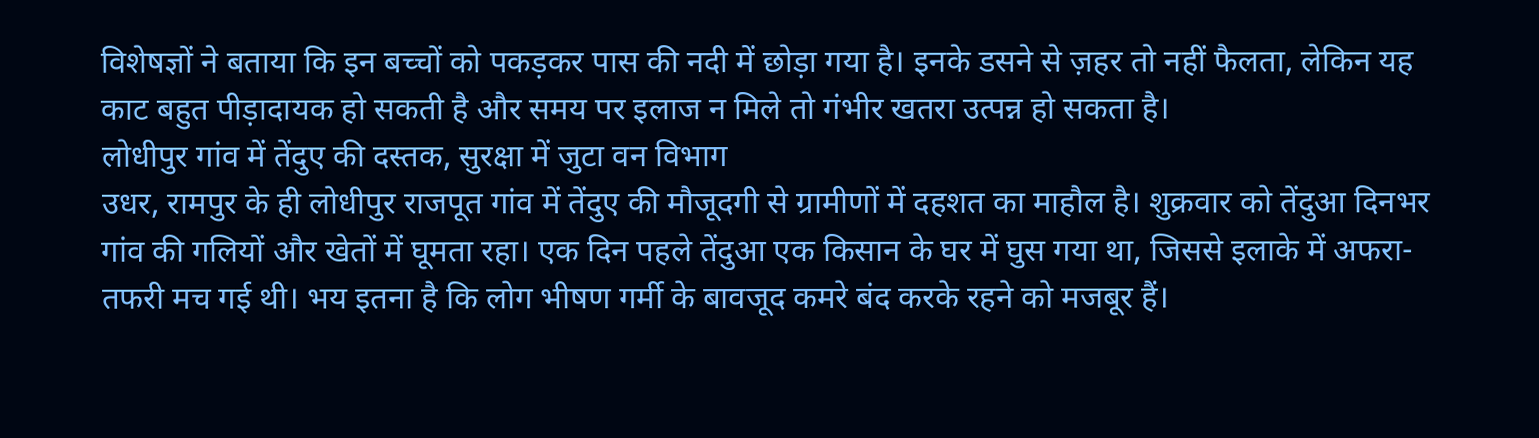विशेषज्ञों ने बताया कि इन बच्चों को पकड़कर पास की नदी में छोड़ा गया है। इनके डसने से ज़हर तो नहीं फैलता, लेकिन यह काट बहुत पीड़ादायक हो सकती है और समय पर इलाज न मिले तो गंभीर खतरा उत्पन्न हो सकता है।
लोधीपुर गांव में तेंदुए की दस्तक, सुरक्षा में जुटा वन विभाग
उधर, रामपुर के ही लोधीपुर राजपूत गांव में तेंदुए की मौजूदगी से ग्रामीणों में दहशत का माहौल है। शुक्रवार को तेंदुआ दिनभर गांव की गलियों और खेतों में घूमता रहा। एक दिन पहले तेंदुआ एक किसान के घर में घुस गया था, जिससे इलाके में अफरा-तफरी मच गई थी। भय इतना है कि लोग भीषण गर्मी के बावजूद कमरे बंद करके रहने को मजबूर हैं।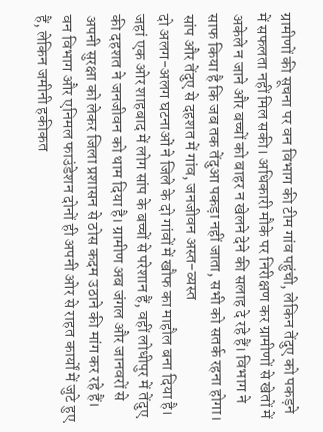ग्रामीणों की सूचना पर वन विभाग की टीम गांव पहुंची, लेकिन तेंदुए को पकड़ने में सफलता नहीं मिल सकी। अधिकारी मौके पर निरीक्षण कर ग्रामीणों से खेतों में अकेले न जाने और बच्चों को बाहर न खेलने देने की सलाह दे रहे हैं। विभाग ने साफ किया है कि जब तक तेंदुआ पकड़ा नहीं जाता, सभी को सतर्क रहना होगा।
सांप और तेंदुए से दहशत में गांव, जनजीवन अस्त-व्यस्त
दो अलग-अलग घटनाओं ने जिले के दो गांवों में खौफ का माहौल बना दिया है। जहां एक ओर शाहबाद में लोग सांप के बच्चों से परेशान हैं, वहीं लोधीपुर में तेंदुए की दहशत ने जनजीवन को थाम दिया है। ग्रामीण अब जंगल और जानवरों से अपनी सुरक्षा को लेकर जिला प्रशासन से ठोस कदम उठाने की मांग कर रहे हैं।
वन विभाग और एनिमल फाउंडेशन दोनों ही अपनी ओर से राहत कार्यों में जुटे हुए हैं, लेकिन जमीनी हकीकत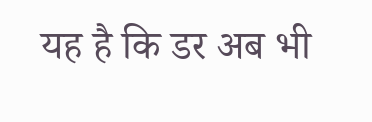यह है कि डर अब भी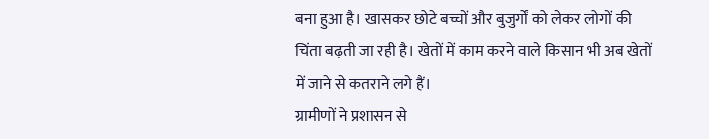बना हुआ है। खासकर छोटे बच्चों और बुजुर्गों को लेकर लोगों की चिंता बढ़ती जा रही है। खेतों में काम करने वाले किसान भी अब खेतों में जाने से कतराने लगे हैं।
ग्रामीणों ने प्रशासन से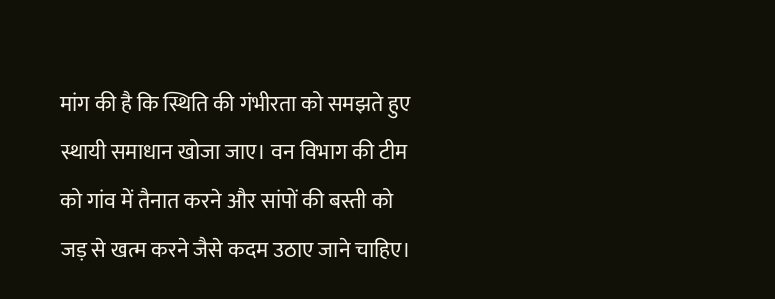मांग की है कि स्थिति की गंभीरता को समझते हुए स्थायी समाधान खोजा जाए। वन विभाग की टीम को गांव में तैनात करने और सांपों की बस्ती को जड़ से खत्म करने जैसे कदम उठाए जाने चाहिए।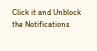Click it and Unblock the Notifications